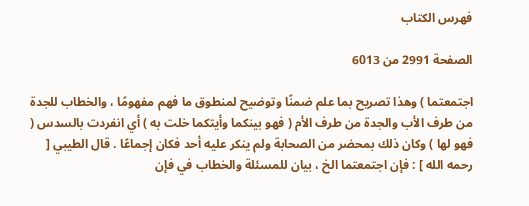فهرس الكتاب

الصفحة 2991 من 6013

اجتمعتما ) وهذا تصريح بما علم ضمنًا وتوضيح لمنطوق ما فهم مفهومًا ، والخطاب للجدة من طرف الأب والجدة من طرف الأم ( فهو بينكما وأيتكما خلت به ) أي انفردت بالسدس ( فهو لها ) وكان ذلك بمحضر من الصحابة ولم ينكر عليه أحد فكان إجماعًا . قال الطيبي [ رحمه الله ] : فإن اجتمعتما الخ ، بيان للمسئلة والخطاب في فإن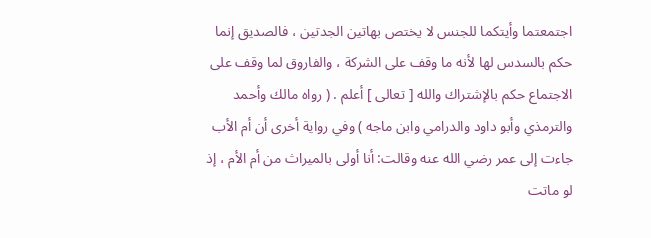اجتمعتما وأيتكما للجنس لا يختص بهاتين الجدتين ، فالصديق إنما حكم بالسدس لها لأنه ما وقف على الشركة ، والفاروق لما وقف على الاجتماع حكم بالإشتراك والله [ تعالى ] أعلم . ( رواه مالك وأحمد والترمذي وأبو داود والدرامي وابن ماجه ) وفي رواية أخرى أن أم الأب جاءت إلى عمر رضي الله عنه وقالت: أنا أولى بالميراث من أم الأم ، إذ لو ماتت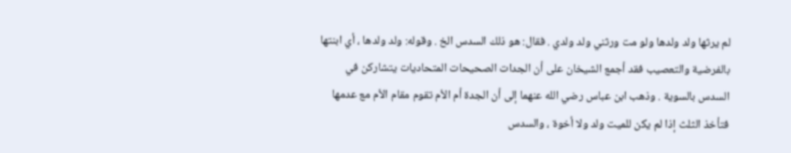لم يرثها ولد ولدها ولو مت ورثني ولد ولدي . فقال: هو ذلك السدس الخ . وقوله: ولد ولدها ، أي ابنتها بالفرضية والتعصيب فقد أجمع الشيخان على أن الجدات الصحيحات المتحاديات يتشاركن في السدس بالسوية . وذهب ابن عباس رضي الله عنهما إلى أن الجدة أم الأم تقوم مقام الأم مع عدمها فتأخذ الثلث إذا لم يكن للميت ولد ولا أخوة ، والسدس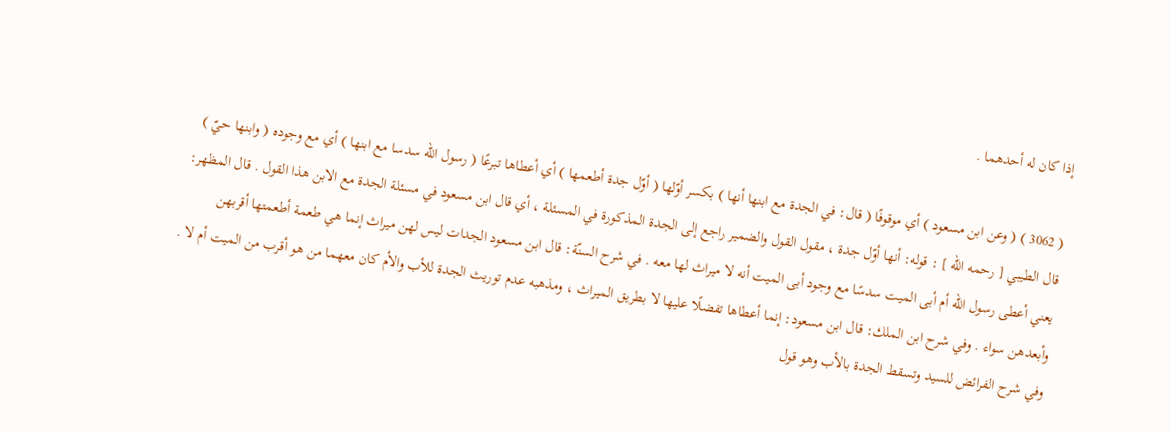إذا كان له أحدهما .

( 3062 ) ( وعن ابن مسعود ) أي موقوفًا ( قال: في الجدة مع ابنها أنها ) بكسر أوّلها ( أوّل جدة أطعمها ) أي أعطاها تبرعًا ( رسول الله سدسا مع ابنها ) أي مع وجوده ( وابنها حيّ ) قال الطيبي [ رحمه الله ] : قوله: أنها أوّل جدة ، مقول القول والضمير راجع إلى الجدة المذكورة في المسئلة ، أي قال ابن مسعود في مسئلة الجدة مع الابن هذا القول . قال المظهر: يعني أعطى رسول الله أم أبى الميت سدسًا مع وجود أبى الميت أنه لا ميراث لها معه . في شرح السنّة: قال ابن مسعود الجدات ليس لهن ميراث إنما هي طعمة أطعمتها أقربهن وأبعدهن سواء . وفي شرح ابن الملك: قال ابن مسعود: إنما أعطاها تفضلًا عليها لا بطريق الميراث ، ومذهبه عدم توريث الجدة للأب والأم كان معهما من هو أقرب من الميت أم لا . وفي شرح الفرائض للسيد وتسقط الجدة بالأب وهو قول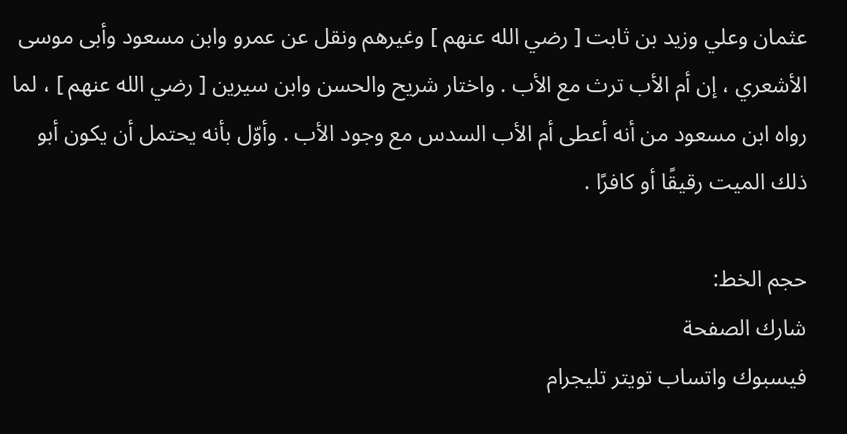عثمان وعلي وزيد بن ثابت [ رضي الله عنهم ] وغيرهم ونقل عن عمرو وابن مسعود وأبى موسى الأشعري ، إن أم الأب ترث مع الأب . واختار شريح والحسن وابن سيرين [ رضي الله عنهم ] ، لما رواه ابن مسعود من أنه أعطى أم الأب السدس مع وجود الأب . وأوّل بأنه يحتمل أن يكون أبو ذلك الميت رقيقًا أو كافرًا .

حجم الخط:
شارك الصفحة
فيسبوك واتساب تويتر تليجرام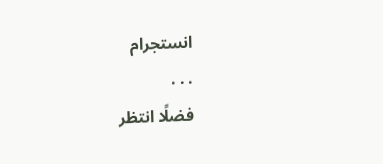انستجرام
. . .
فضلًا انتظر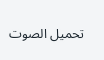تحميل الصوت